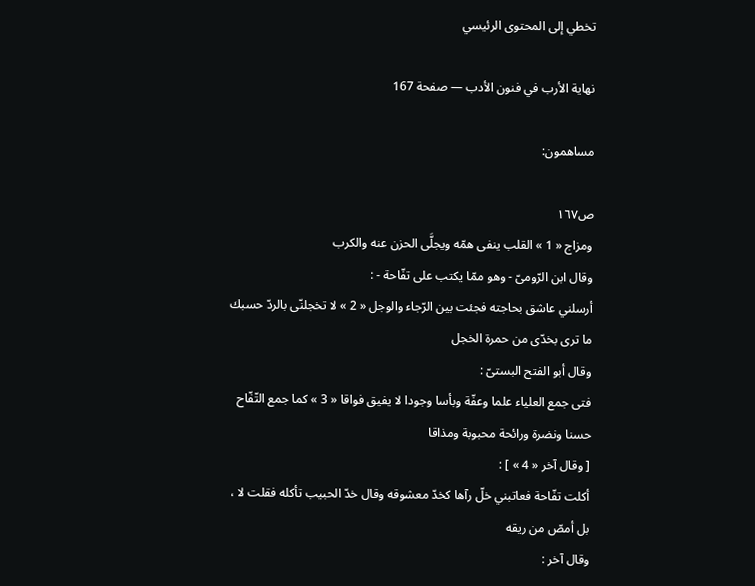تخطي إلى المحتوى الرئيسي

نهاية الأرب في فنون الأدب — صفحة 167

مساهمون:

ص١٦٧
ومزاج « 1 » القلب ينفى همّه ويجلَّى الحزن عنه والكرب
وقال ابن الرّومىّ - وهو ممّا يكتب على تفّاحة - :
أرسلني عاشق بحاجته فجئت بين الرّجاء والوجل « 2 » لا تخجلنّى بالردّ حسبك ما ترى بخدّى من حمرة الخجل
وقال أبو الفتح البستىّ :
فتى جمع العلياء علما وعفّة وبأسا وجودا لا يفيق فواقا « 3 » كما جمع التّفّاح حسنا ونضرة ورائحة محبوبة ومذاقا
[ وقال آخر « 4 » ] :
أكلت تفّاحة فعاتبني خلّ رآها كخدّ معشوقه وقال خدّ الحبيب تأكله فقلت لا ، بل أمصّ من ريقه
وقال آخر :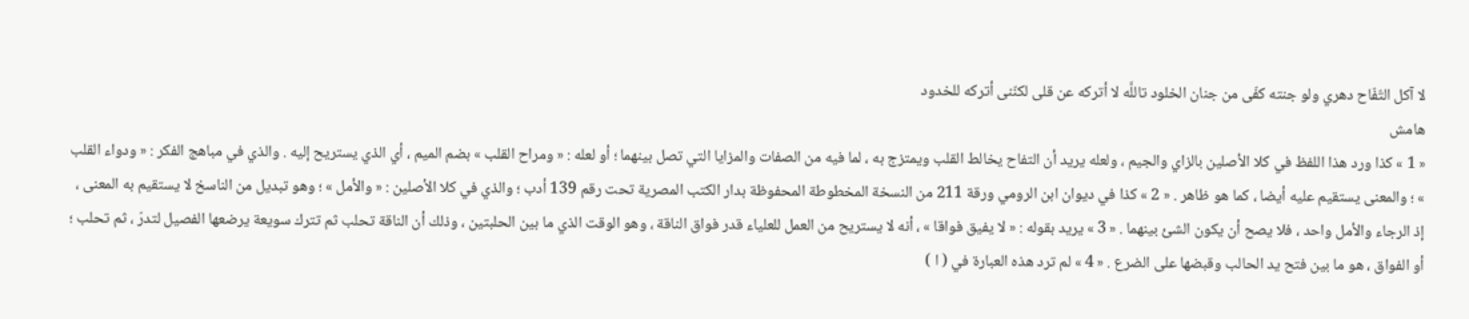لا آكل التّفّاح دهري ولو جنته كفّى من جنان الخلود تاللَّه لا أتركه عن قلى لكنّنى أتركه للخدود
هامش
« 1 » كذا ورد هذا اللفظ في كلا الأصلين بالزاي والجيم ، ولعله يريد أن التفاح يخالط القلب ويمتزج به ، لما فيه من الصفات والمزايا التي تصل بينهما ؛ أو لعله : « ومراح القلب » بضم الميم ، أي الذي يستريح إليه . والذي في مباهج الفكر : « ودواء القلب » ؛ والمعنى يستقيم عليه أيضا ، كما هو ظاهر . « 2 » كذا في ديوان ابن الرومي ورقة 211 من النسخة المخطوطة المحفوظة بدار الكتب المصرية تحت رقم 139 أدب ؛ والذي في كلا الأصلين : « والأمل » ؛ وهو تبديل من الناسخ لا يستقيم به المعنى ، إذ الرجاء والأمل واحد ، فلا يصح أن يكون الشئ بينهما . « 3 » يريد بقوله : « لا يفيق فواقا » ، أنه لا يستريح من العمل للعلياء قدر فواق الناقة ، وهو الوقت الذي ما بين الحلبتين ، وذلك أن الناقة تحلب ثم تترك سويعة يرضعها الفصيل لتدرّ ، ثم تحلب ؛ أو الفواق ، هو ما بين فتح يد الحالب وقبضها على الضرع . « 4 » لم ترد هذه العبارة في ( ا )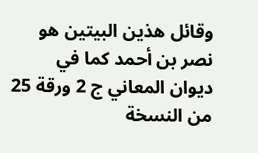وقائل هذين البيتين هو نصر بن أحمد كما في ديوان المعاني ج 2 ورقة 25 من النسخة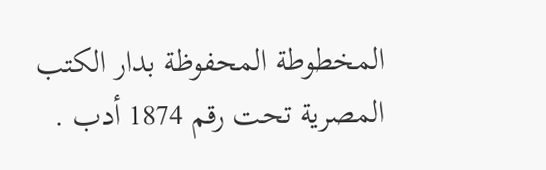المخطوطة المحفوظة بدار الكتب المصرية تحت رقم 1874 أدب .